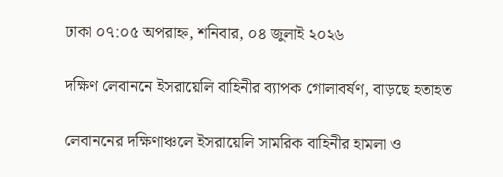ঢাকা ০৭:০৫ অপরাহ্ন, শনিবার, ০৪ জুলাই ২০২৬

দক্ষিণ লেবাননে ইসরায়েলি বাহিনীর ব্যাপক গোলাবর্ষণ, বাড়ছে হতাহত

লেবাননের দক্ষিণাঞ্চলে ইসরায়েলি সামরিক বাহিনীর হামলা ও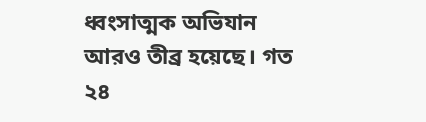ধ্বংসাত্মক অভিযান আরও তীব্র হয়েছে। গত ২৪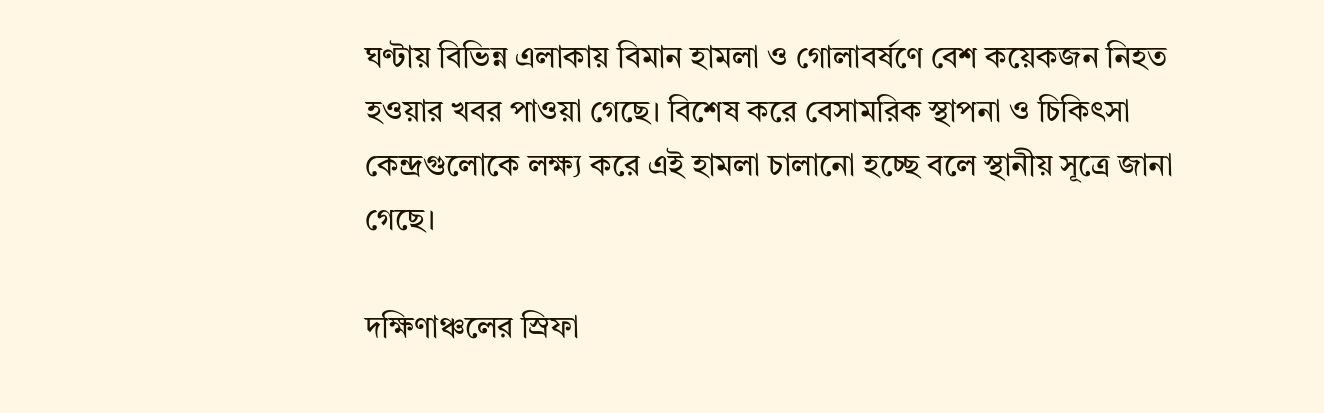ঘণ্টায় বিভিন্ন এলাকায় বিমান হামলা ও গোলাবর্ষণে বেশ কয়েকজন নিহত হওয়ার খবর পাওয়া গেছে। বিশেষ করে বেসামরিক স্থাপনা ও চিকিৎসা কেন্দ্রগুলোকে লক্ষ্য করে এই হামলা চালানো হচ্ছে বলে স্থানীয় সূত্রে জানা গেছে।

দক্ষিণাঞ্চলের স্রিফা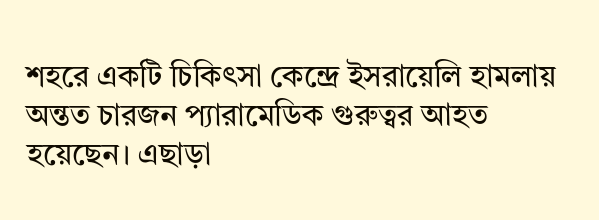শহরে একটি চিকিৎসা কেন্দ্রে ইসরায়েলি হামলায় অন্তত চারজন প্যারামেডিক গুরুত্বর আহত হয়েছেন। এছাড়া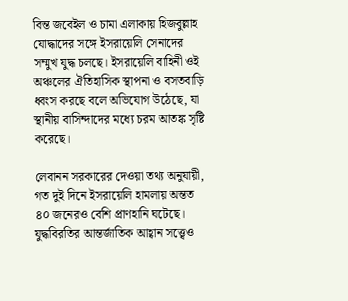বিন্ত জবেইল ও চামা এলাকায় হিজবুল্লাহ যোদ্ধাদের সঙ্গে ইসরায়েলি সেনাদের সম্মুখ যুদ্ধ চলছে। ইসরায়েলি বাহিনী ওই অঞ্চলের ঐতিহাসিক স্থাপনা ও বসতবাড়ি ধ্বংস করছে বলে অভিযোগ উঠেছে, যা স্থানীয় বাসিন্দাদের মধ্যে চরম আতঙ্ক সৃষ্টি করেছে।

লেবানন সরকারের দেওয়া তথ্য অনুযায়ী, গত দুই দিনে ইসরায়েলি হামলায় অন্তত ৪০ জনেরও বেশি প্রাণহানি ঘটেছে। যুদ্ধবিরতির আন্তর্জাতিক আহ্বান সত্ত্বেও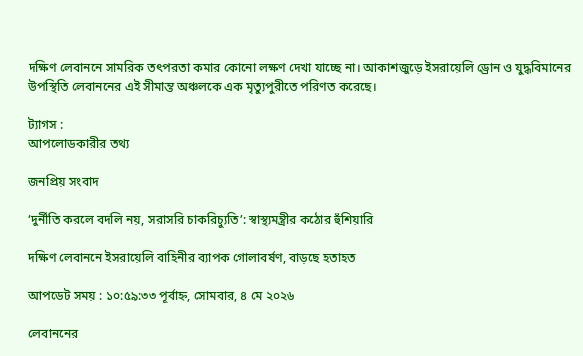দক্ষিণ লেবাননে সামরিক তৎপরতা কমার কোনো লক্ষণ দেখা যাচ্ছে না। আকাশজুড়ে ইসরায়েলি ড্রোন ও যুদ্ধবিমানের উপস্থিতি লেবাননের এই সীমান্ত অঞ্চলকে এক মৃত্যুপুরীতে পরিণত করেছে।

ট্যাগস :
আপলোডকারীর তথ্য

জনপ্রিয় সংবাদ

‘দুর্নীতি করলে বদলি নয়, সরাসরি চাকরিচ্যুতি’: স্বাস্থ্যমন্ত্রীর কঠোর হুঁশিয়ারি

দক্ষিণ লেবাননে ইসরায়েলি বাহিনীর ব্যাপক গোলাবর্ষণ, বাড়ছে হতাহত

আপডেট সময় : ১০:৫৯:৩৩ পূর্বাহ্ন, সোমবার, ৪ মে ২০২৬

লেবাননের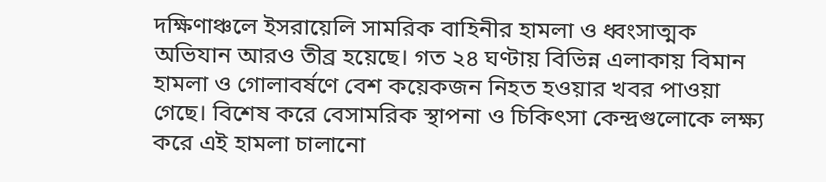দক্ষিণাঞ্চলে ইসরায়েলি সামরিক বাহিনীর হামলা ও ধ্বংসাত্মক অভিযান আরও তীব্র হয়েছে। গত ২৪ ঘণ্টায় বিভিন্ন এলাকায় বিমান হামলা ও গোলাবর্ষণে বেশ কয়েকজন নিহত হওয়ার খবর পাওয়া গেছে। বিশেষ করে বেসামরিক স্থাপনা ও চিকিৎসা কেন্দ্রগুলোকে লক্ষ্য করে এই হামলা চালানো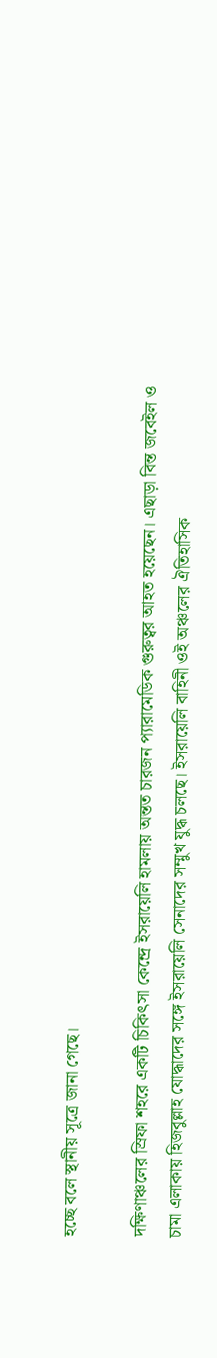হচ্ছে বলে স্থানীয় সূত্রে জানা গেছে।

দক্ষিণাঞ্চলের স্রিফা শহরে একটি চিকিৎসা কেন্দ্রে ইসরায়েলি হামলায় অন্তত চারজন প্যারামেডিক গুরুত্বর আহত হয়েছেন। এছাড়া বিন্ত জবেইল ও চামা এলাকায় হিজবুল্লাহ যোদ্ধাদের সঙ্গে ইসরায়েলি সেনাদের সম্মুখ যুদ্ধ চলছে। ইসরায়েলি বাহিনী ওই অঞ্চলের ঐতিহাসিক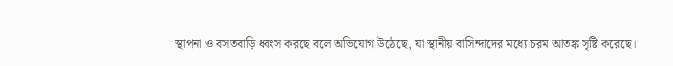স্থাপনা ও বসতবাড়ি ধ্বংস করছে বলে অভিযোগ উঠেছে, যা স্থানীয় বাসিন্দাদের মধ্যে চরম আতঙ্ক সৃষ্টি করেছে।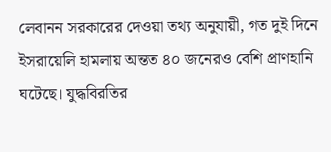লেবানন সরকারের দেওয়া তথ্য অনুযায়ী, গত দুই দিনে ইসরায়েলি হামলায় অন্তত ৪০ জনেরও বেশি প্রাণহানি ঘটেছে। যুদ্ধবিরতির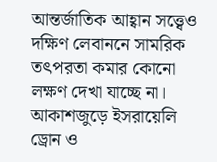আন্তর্জাতিক আহ্বান সত্ত্বেও দক্ষিণ লেবাননে সামরিক তৎপরতা কমার কোনো লক্ষণ দেখা যাচ্ছে না। আকাশজুড়ে ইসরায়েলি ড্রোন ও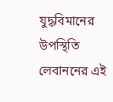যুদ্ধবিমানের উপস্থিতি লেবাননের এই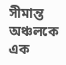সীমান্ত অঞ্চলকে এক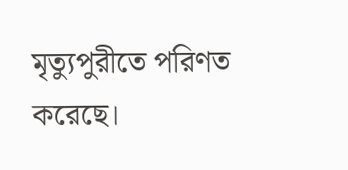মৃত্যুপুরীতে পরিণত করেছে।